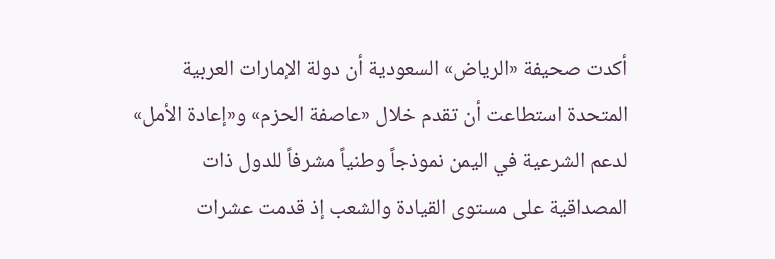أكدت صحيفة «الرياض» السعودية أن دولة الإمارات العربية المتحدة استطاعت أن تقدم خلال «عاصفة الحزم» و«إعادة الأمل» لدعم الشرعية في اليمن نموذجاً وطنياً مشرفاً للدول ذات المصداقية على مستوى القيادة والشعب إذ قدمت عشرات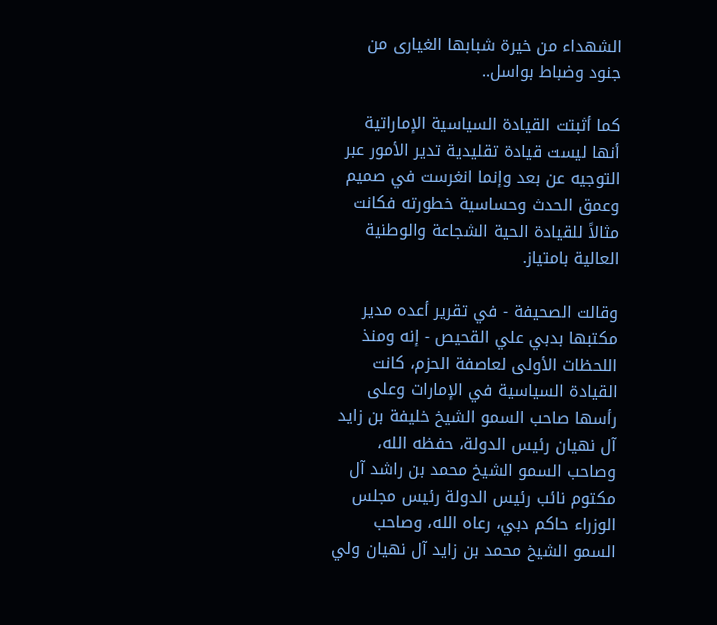الشهداء من خيرة شبابها الغيارى من جنود وضباط بواسل..

كما أثبتت القيادة السياسية الإماراتية أنها ليست قيادة تقليدية تدير الأمور عبر التوجيه عن بعد وإنما انغرست في صميم وعمق الحدث وحساسية خطورته فكانت مثالاً للقيادة الحية الشجاعة والوطنية العالية بامتياز.

وقالت الصحيفة - في تقرير أعده مدير مكتبها بدبي علي القحيص - إنه ومنذ اللحظات الأولى لعاصفة الحزم، كانت القيادة السياسية في الإمارات وعلى رأسها صاحب السمو الشيخ خليفة بن زايد آل نهيان رئيس الدولة، حفظه الله، وصاحب السمو الشيخ محمد بن راشد آل مكتوم نائب رئيس الدولة رئيس مجلس الوزراء حاكم دبي، رعاه الله، وصاحب السمو الشيخ محمد بن زايد آل نهيان ولي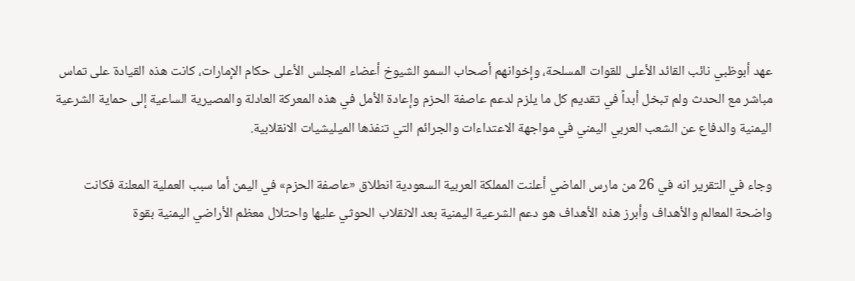عهد أبوظبي نائب القائد الأعلى للقوات المسلحة، وإخوانهم أصحاب السمو الشيوخ أعضاء المجلس الأعلى حكام الإمارات، كانت هذه القيادة على تماس مباشر مع الحدث ولم تبخل أبداً في تقديم كل ما يلزم لدعم عاصفة الحزم وإعادة الأمل في هذه المعركة العادلة والمصيرية الساعية إلى حماية الشرعية اليمنية والدفاع عن الشعب العربي اليمني في مواجهة الاعتداءات والجرائم التي تنفذها الميليشيات الانقلابية.

وجاء في التقرير انه في 26 من مارس الماضي أعلنت المملكة العربية السعودية انطلاق «عاصفة الحزم» في اليمن أما سبب العملية المعلنة فكانت واضحة المعالم والأهداف وأبرز هذه الأهداف هو دعم الشرعية اليمنية بعد الانقلاب الحوثي عليها واحتلال معظم الأراضي اليمنية بقوة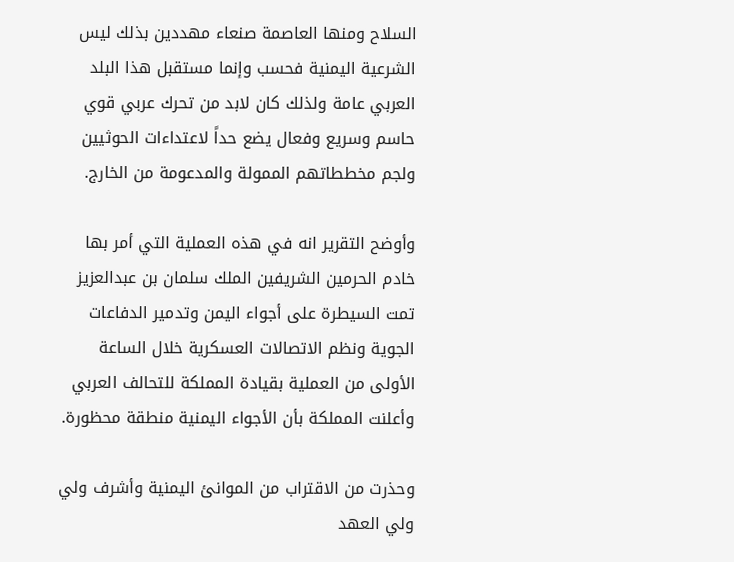السلاح ومنها العاصمة صنعاء مهددين بذلك ليس الشرعية اليمنية فحسب وإنما مستقبل هذا البلد العربي عامة ولذلك كان لابد من تحرك عربي قوي حاسم وسريع وفعال يضع حداً لاعتداءات الحوثيين ولجم مخططاتهم الممولة والمدعومة من الخارج.

وأوضح التقرير انه في هذه العملية التي أمر بها خادم الحرمين الشريفين الملك سلمان بن عبدالعزيز تمت السيطرة على أجواء اليمن وتدمير الدفاعات الجوية ونظم الاتصالات العسكرية خلال الساعة الأولى من العملية بقيادة المملكة للتحالف العربي وأعلنت المملكة بأن الأجواء اليمنية منطقة محظورة.

وحذرت من الاقتراب من الموانئ اليمنية وأشرف ولي ولي العهد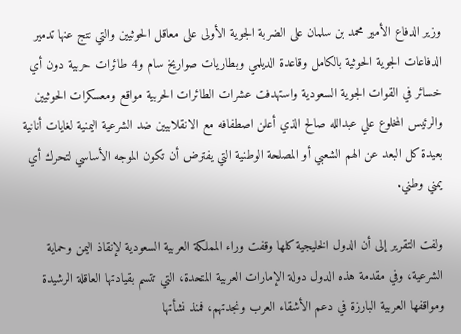وزير الدفاع الأمير محمد بن سلمان على الضربة الجوية الأولى على معاقل الحوثيين والتي نتج عنها تدمير الدفاعات الجوية الحوثية بالكامل وقاعدة الديلمي وبطاريات صواريخ سام و4 طائرات حربية دون أي خسائر في القوات الجوية السعودية واستهدفت عشرات الطائرات الحربية مواقع ومعسكرات الحوثيين والرئيس المخلوع علي عبدالله صالح الذي أعلن اصطفافه مع الانقلابيين ضد الشرعية اليمنية لغايات أنانية بعيدة كل البعد عن الهم الشعبي أو المصلحة الوطنية التي يفترض أن تكون الموجه الأساسي لتحرك أي يمني وطني.

ولفت التقرير إلى أن الدول الخليجية كلها وقفت وراء المملكة العربية السعودية لإنقاذ اليمن وحماية الشرعية، وفي مقدمة هذه الدول دولة الإمارات العربية المتحدة، التي تتسم بقيادتها العاقلة الرشيدة ومواقفها العربية البارزة في دعم الأشقاء العرب ونجدتهم، فمنذ نشأتها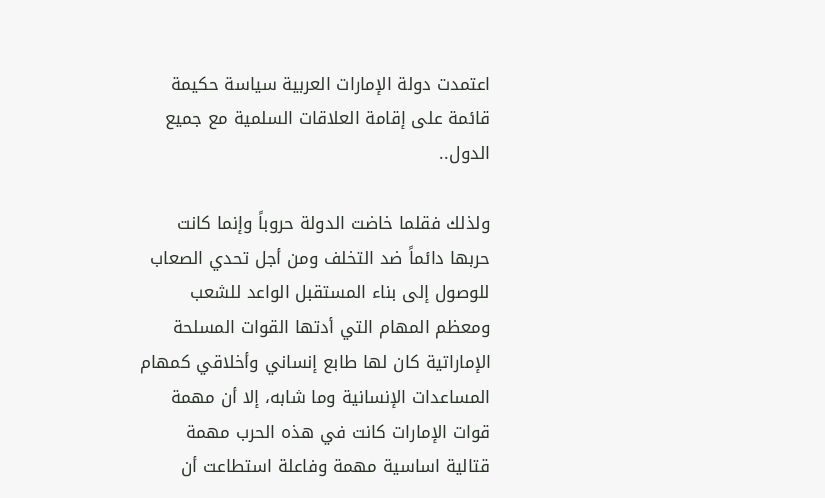اعتمدت دولة الإمارات العربية سياسة حكيمة قائمة على إقامة العلاقات السلمية مع جميع الدول..

ولذلك فقلما خاضت الدولة حروباً وإنما كانت حربها دائماً ضد التخلف ومن أجل تحدي الصعاب للوصول إلى بناء المستقبل الواعد للشعب ومعظم المهام التي أدتها القوات المسلحة الإماراتية كان لها طابع إنساني وأخلاقي كمهام المساعدات الإنسانية وما شابه، إلا أن مهمة قوات الإمارات كانت في هذه الحرب مهمة قتالية اساسية مهمة وفاعلة استطاعت أن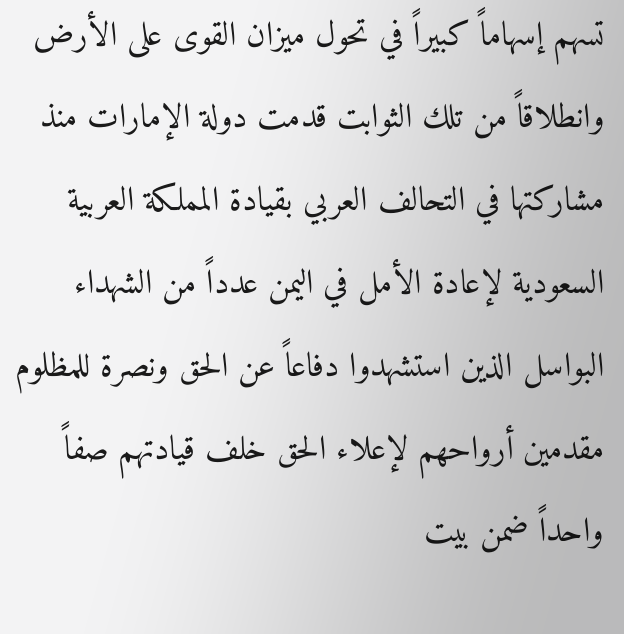تسهم إسهاماً كبيراً في تحول ميزان القوى على الأرض وانطلاقاً من تلك الثوابت قدمت دولة الإمارات منذ مشاركتها في التحالف العربي بقيادة المملكة العربية السعودية لإعادة الأمل في اليمن عدداً من الشهداء البواسل الذين استشهدوا دفاعاً عن الحق ونصرة للمظلوم مقدمين أرواحهم لإعلاء الحق خلف قيادتهم صفاً واحداً ضمن بيت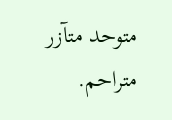متوحد متآزر متراحم.